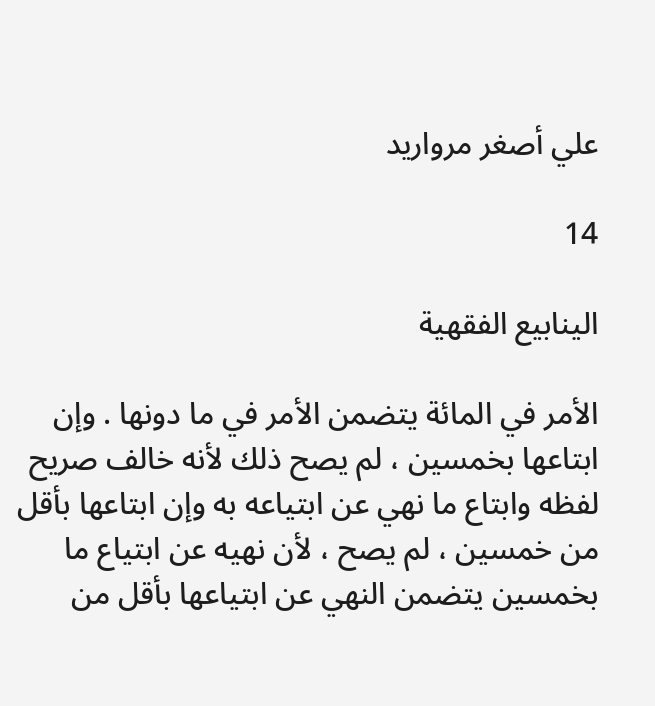علي أصغر مرواريد

14

الينابيع الفقهية

الأمر في المائة يتضمن الأمر في ما دونها . وإن ابتاعها بخمسين ، لم يصح ذلك لأنه خالف صريح لفظه وابتاع ما نهي عن ابتياعه به وإن ابتاعها بأقل من خمسين ، لم يصح ، لأن نهيه عن ابتياع ما بخمسين يتضمن النهي عن ابتياعها بأقل من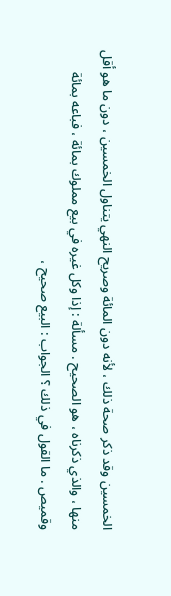الخمسين وقد ذكر صحة ذلك ، لأنه دون المائة وصريح النهي يتناول الخمسين ، دون ما هو أقل منها ، والذي ذكرناه ، هو الصحيح . مسألة : إذا وكل غيره في بيع مملوك بمائة ، فباعه بمائة وقميص . ما القول في ذلك ؟ الجواب : البيع صحيح ،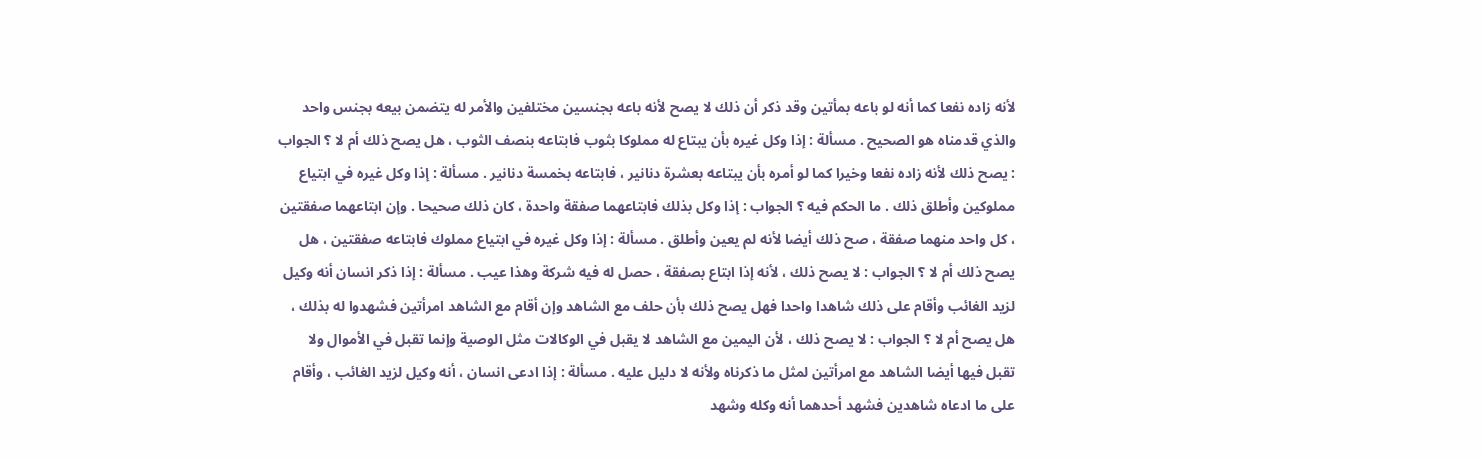لأنه زاده نفعا كما أنه لو باعه بمأتين وقد ذكر أن ذلك لا يصح لأنه باعه بجنسين مختلفين والأمر له يتضمن بيعه بجنس واحد والذي قدمناه هو الصحيح . مسألة : إذا وكل غيره بأن يبتاع له مملوكا بثوب فابتاعه بنصف الثوب ، هل يصح ذلك أم لا ؟ الجواب : يصح ذلك لأنه زاده نفعا وخيرا كما لو أمره بأن يبتاعه بعشرة دنانير ، فابتاعه بخمسة دنانير . مسألة : إذا وكل غيره في ابتياع مملوكين وأطلق ذلك . ما الحكم فيه ؟ الجواب : إذا وكل بذلك فابتاعهما صفقة واحدة ، كان ذلك صحيحا . وإن ابتاعهما صفقتين ، كل واحد منهما صفقة ، صح ذلك أيضا لأنه لم يعين وأطلق . مسألة : إذا وكل غيره في ابتياع مملوك فابتاعه صفقتين ، هل يصح ذلك أم لا ؟ الجواب : لا يصح ذلك ، لأنه إذا ابتاع بصفقة ، حصل له فيه شركة وهذا عيب . مسألة : إذا ذكر انسان أنه وكيل لزيد الغائب وأقام على ذلك شاهدا واحدا فهل يصح ذلك بأن حلف مع الشاهد وإن أقام مع الشاهد امرأتين فشهدوا له بذلك ، هل يصح أم لا ؟ الجواب : لا يصح ذلك ، لأن اليمين مع الشاهد لا يقبل في الوكالات مثل الوصية وإنما تقبل في الأموال ولا تقبل فيها أيضا الشاهد مع امرأتين لمثل ما ذكرناه ولأنه لا دليل عليه . مسألة : إذا ادعى انسان ، أنه وكيل لزيد الغائب ، وأقام على ما ادعاه شاهدين فشهد أحدهما أنه وكله وشهد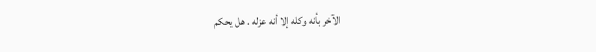الآخر بأنه وكله إلا أنه عزله . هل يحكم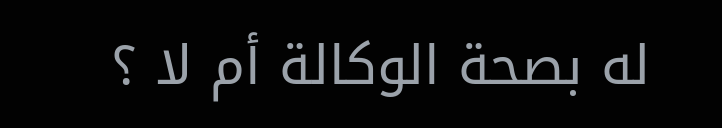له بصحة الوكالة أم لا ؟